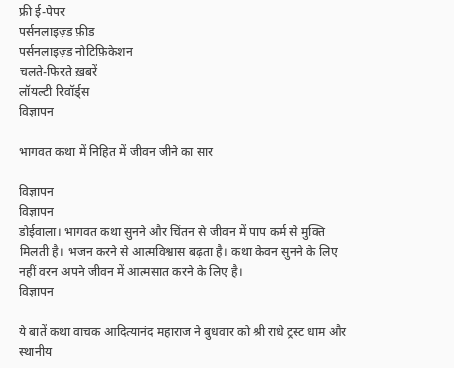फ्री ई-पेपर
पर्सनलाइज़्ड फ़ीड
पर्सनलाइज़्ड नोटिफ़िकेशन
चलते-फिरते ख़बरें
लॉयल्टी रिवॉर्ड्स
विज्ञापन

भागवत कथा में निहित में जीवन जीने का सार

विज्ञापन
विज्ञापन
डोईवाला। भागवत कथा सुनने और चिंतन से जीवन में पाप कर्म से मुक्ति मिलती है। भजन करने से आत्मविश्वास बढ़ता है। कथा केवन सुनने के लिए नहीं वरन अपने जीवन में आत्मसात करने के लिए है।
विज्ञापन

ये बातें कथा वाचक आदित्यानंद महाराज ने बुधवार को श्री राधे ट्रस्ट धाम और स्थानीय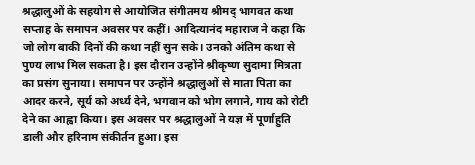श्रद्धालुओं के सहयोग से आयोजित संगीतमय श्रीमद् भागवत कथा सप्ताह के समापन अवसर पर कहीं। आदित्यानंद महाराज ने कहा कि जो लोग बाकी दिनों की कथा नहीं सुन सके। उनको अंतिम कथा से पुण्य लाभ मिल सकता है। इस दौरान उन्होंने श्रीकृष्ण सुदामा मित्रता का प्रसंग सुनाया। समापन पर उन्होंने श्रद्धालुओं से माता पिता का आदर करने, सूर्य को अर्ध्य देने, भगवान को भोग लगाने, गाय को रोटी देने का आह्वा किया। इस अवसर पर श्रद्धालुओं ने यज्ञ में पूर्णाहुति डाली और हरिनाम संकीर्तन हुआ। इस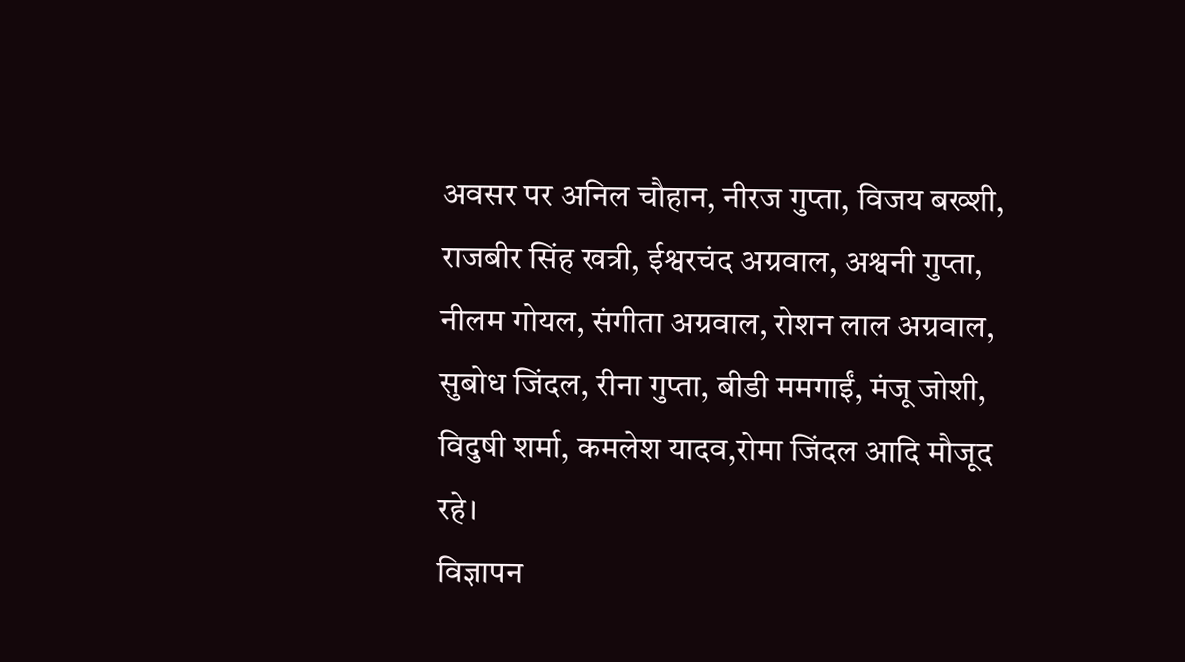अवसर पर अनिल चौहान, नीरज गुप्ता, विजय बख्शी, राजबीर सिंह खत्री, ईश्वरचंद अग्रवाल, अश्वनी गुप्ता, नीलम गोयल, संगीता अग्रवाल, रोशन लाल अग्रवाल, सुबोध जिंदल, रीना गुप्ता, बीडी ममगाईं, मंजू जोशी, विदुषी शर्मा, कमलेश यादव,रोमा जिंदल आदि मौजूद रहे।
विज्ञापन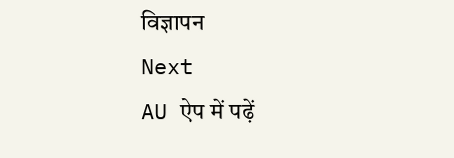विज्ञापन
Next
AU ऐप में पढ़ें